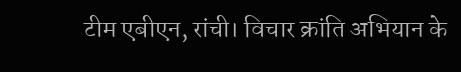टीम एबीएन, रांची। विचार क्रांति अभियान के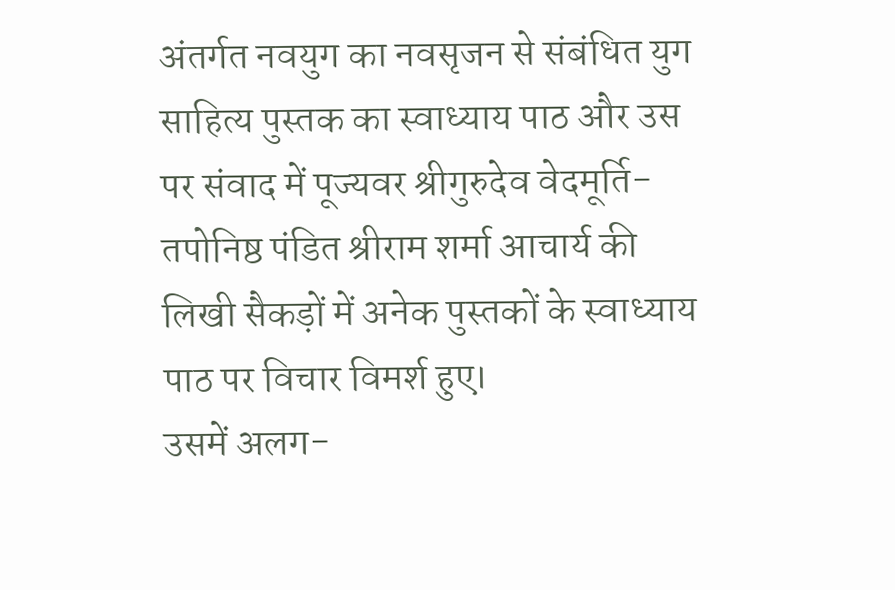अंतर्गत नवयुग का नवसृजन से संबंधित युग साहित्य पुस्तक का स्वाध्याय पाठ और उस पर संवाद में पूज्यवर श्रीगुरुदेव वेदमूर्ति-तपोनिष्ठ पंडित श्रीराम शर्मा आचार्य की लिखी सैकड़ों में अनेक पुस्तकों के स्वाध्याय पाठ पर विचार विमर्श हुए।
उसमें अलग-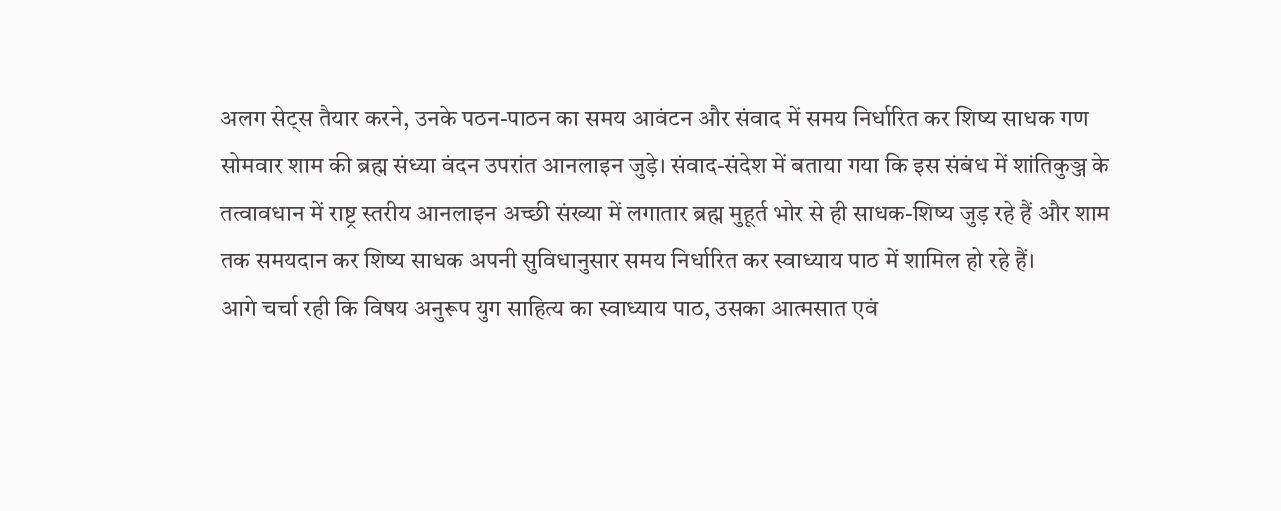अलग सेट्स तैयार करने, उनके पठन-पाठन का समय आवंटन और संवाद में समय निर्धारित कर शिष्य साधक गण सोमवार शाम की ब्रह्म संध्या वंदन उपरांत आनलाइन जुड़े। संवाद-संदेश में बताया गया कि इस संबंध में शांतिकुञ्ज के तत्वावधान में राष्ट्र स्तरीय आनलाइन अच्छी संख्या में लगातार ब्रह्म मुहूर्त भोर से ही साधक-शिष्य जुड़ रहे हैं और शाम तक समयदान कर शिष्य साधक अपनी सुविधानुसार समय निर्धारित कर स्वाध्याय पाठ में शामिल हो रहे हैं।
आगे चर्चा रही कि विषय अनुरूप युग साहित्य का स्वाध्याय पाठ, उसका आत्मसात एवं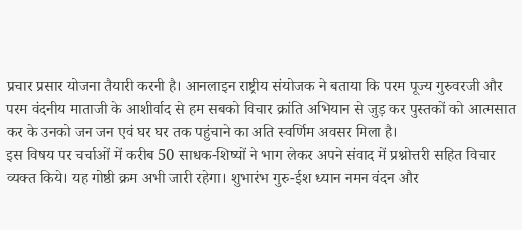प्रचार प्रसार योजना तैयारी करनी है। आनलाइन राष्ट्रीय संयोजक ने बताया कि परम पूज्य गुरुवरजी और परम वंदनीय माताजी के आशीर्वाद से हम सबको विचार क्रांति अभियान से जुड़ कर पुस्तकों को आत्मसात कर के उनको जन जन एवं घर घर तक पहुंचाने का अति स्वर्णिम अवसर मिला है।
इस विषय पर चर्चाओं में करीब 50 साधक-शिष्यों ने भाग लेकर अपने संवाद में प्रश्नोत्तरी सहित विचार व्यक्त किये। यह गोष्ठी क्रम अभी जारी रहेगा। शुभारंभ गुरु-ईश ध्यान नमन वंदन और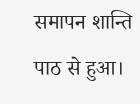समापन शान्ति पाठ से हुआ।